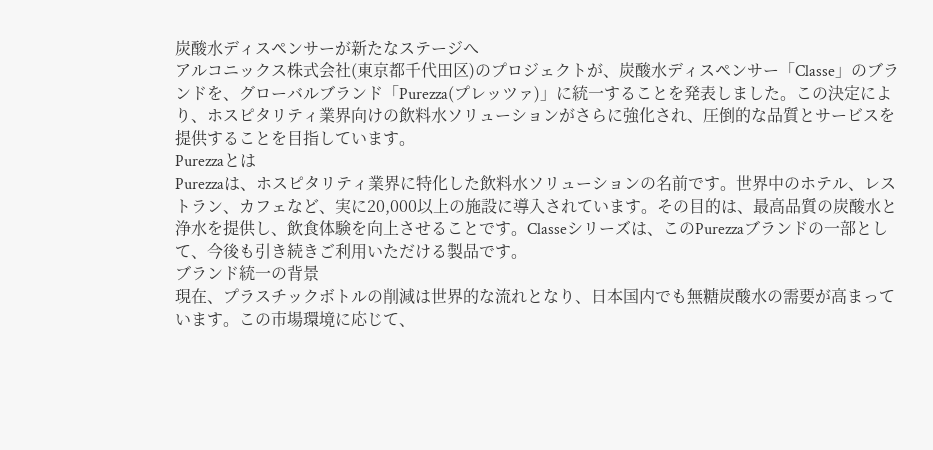炭酸水ディスペンサーが新たなステージへ
アルコニックス株式会社(東京都千代田区)のプロジェクトが、炭酸水ディスペンサー「Classe」のブランドを、グローバルブランド「Purezza(プレッツァ)」に統一することを発表しました。この決定により、ホスピタリティ業界向けの飲料水ソリューションがさらに強化され、圧倒的な品質とサービスを提供することを目指しています。
Purezzaとは
Purezzaは、ホスピタリティ業界に特化した飲料水ソリューションの名前です。世界中のホテル、レストラン、カフェなど、実に20,000以上の施設に導入されています。その目的は、最高品質の炭酸水と浄水を提供し、飲食体験を向上させることです。Classeシリーズは、このPurezzaブランドの一部として、今後も引き続きご利用いただける製品です。
ブランド統一の背景
現在、プラスチックボトルの削減は世界的な流れとなり、日本国内でも無糖炭酸水の需要が高まっています。この市場環境に応じて、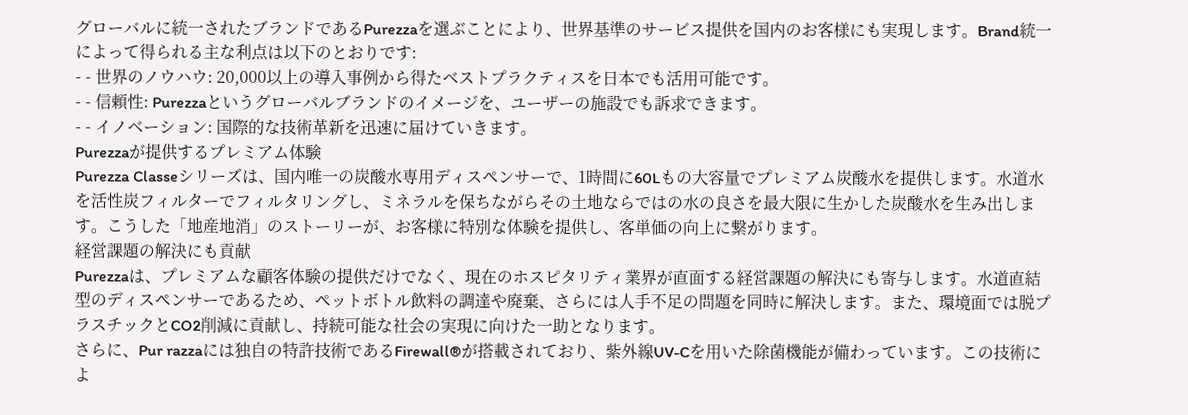グローバルに統一されたブランドであるPurezzaを選ぶことにより、世界基準のサービス提供を国内のお客様にも実現します。Brand統一によって得られる主な利点は以下のとおりです:
- - 世界のノウハウ: 20,000以上の導入事例から得たベストプラクティスを日本でも活用可能です。
- - 信頼性: Purezzaというグローバルブランドのイメージを、ユーザーの施設でも訴求できます。
- - イノベーション: 国際的な技術革新を迅速に届けていきます。
Purezzaが提供するプレミアム体験
Purezza Classeシリーズは、国内唯一の炭酸水専用ディスペンサーで、1時間に60Lもの大容量でプレミアム炭酸水を提供します。水道水を活性炭フィルターでフィルタリングし、ミネラルを保ちながらその土地ならではの水の良さを最大限に生かした炭酸水を生み出します。こうした「地産地消」のストーリーが、お客様に特別な体験を提供し、客単価の向上に繋がります。
経営課題の解決にも貢献
Purezzaは、プレミアムな顧客体験の提供だけでなく、現在のホスピタリティ業界が直面する経営課題の解決にも寄与します。水道直結型のディスペンサーであるため、ペットボトル飲料の調達や廃棄、さらには人手不足の問題を同時に解決します。また、環境面では脱プラスチックとCO2削減に貢献し、持続可能な社会の実現に向けた一助となります。
さらに、Pur razzaには独自の特許技術であるFirewall®が搭載されており、紫外線UV-Cを用いた除菌機能が備わっています。この技術によ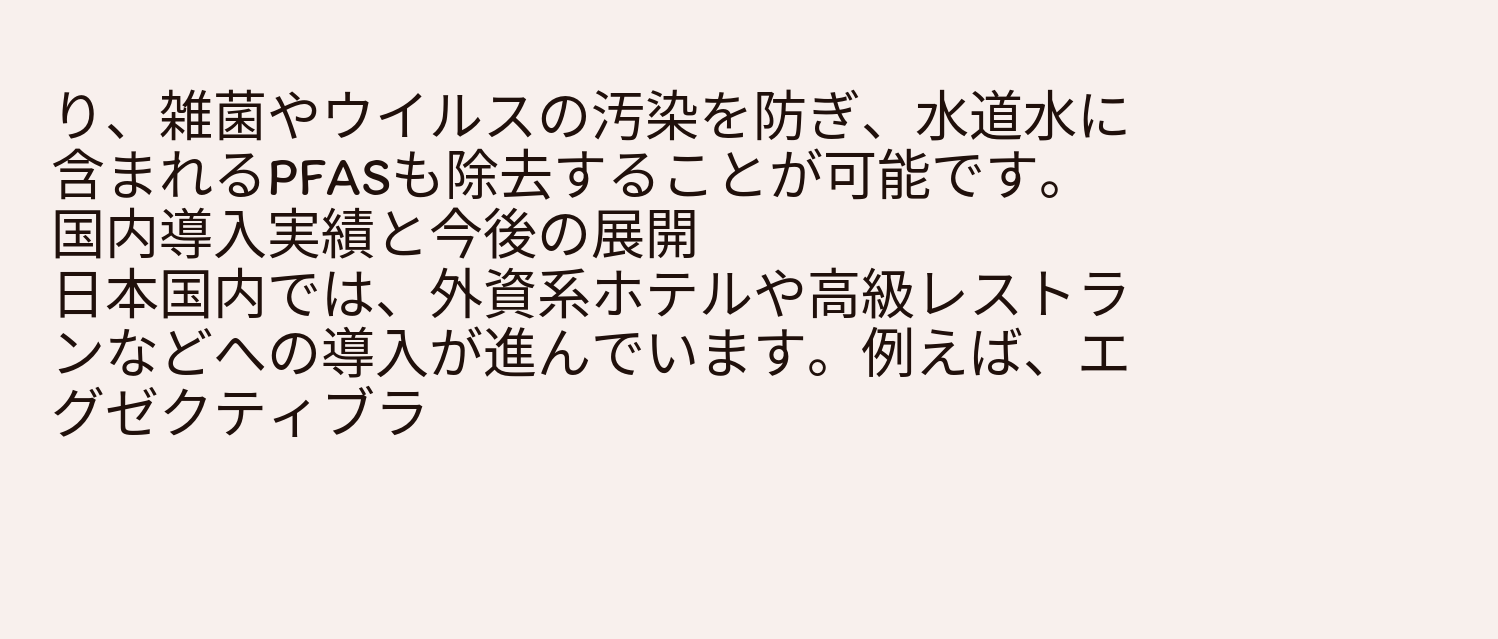り、雑菌やウイルスの汚染を防ぎ、水道水に含まれるPFASも除去することが可能です。
国内導入実績と今後の展開
日本国内では、外資系ホテルや高級レストランなどへの導入が進んでいます。例えば、エグゼクティブラ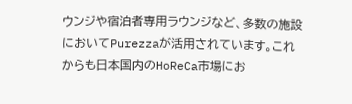ウンジや宿泊者専用ラウンジなど、多数の施設においてPurezzaが活用されています。これからも日本国内のHoReCa市場にお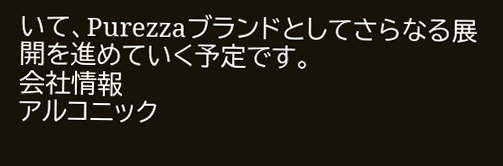いて、Purezzaブランドとしてさらなる展開を進めていく予定です。
会社情報
アルコニック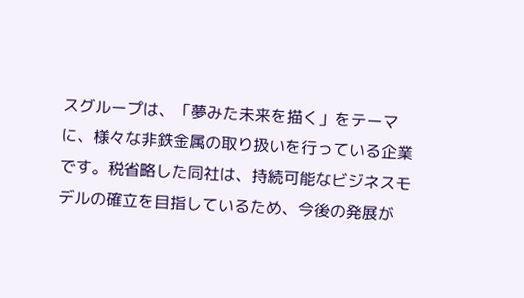スグループは、「夢みた未来を描く」をテーマに、様々な非鉄金属の取り扱いを行っている企業です。税省略した同社は、持続可能なビジネスモデルの確立を目指しているため、今後の発展が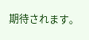期待されます。